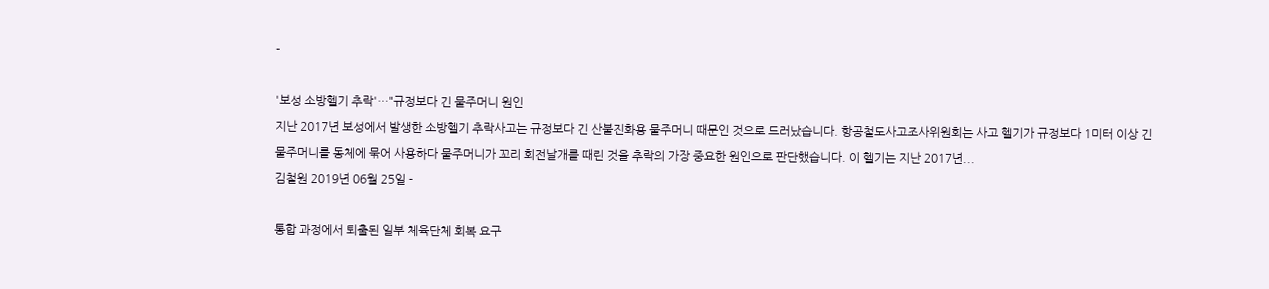-

'보성 소방헬기 추락'…"규정보다 긴 물주머니 원인
지난 2017년 보성에서 발생한 소방헬기 추락사고는 규정보다 긴 산불진화용 물주머니 때문인 것으로 드러났습니다. 항공철도사고조사위원회는 사고 헬기가 규정보다 1미터 이상 긴 물주머니를 동체에 묶어 사용하다 물주머니가 꼬리 회전날개를 때린 것을 추락의 가장 중요한 원인으로 판단했습니다. 이 헬기는 지난 2017년...
김철원 2019년 06월 25일 -

통합 과정에서 퇴출된 일부 체육단체 회복 요구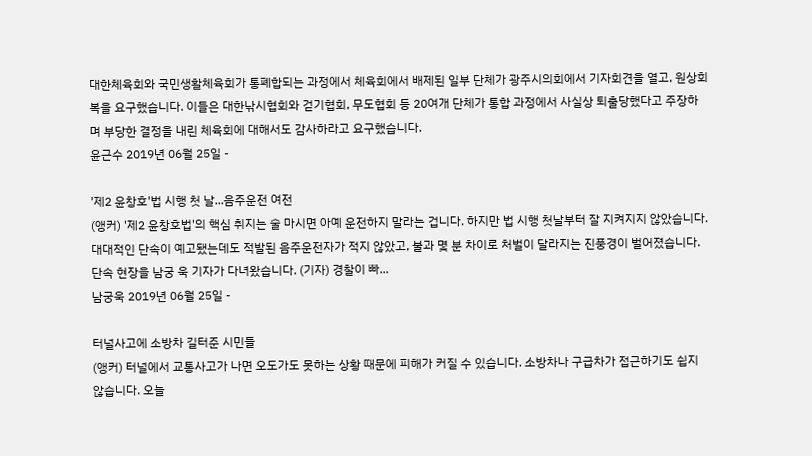대한체육회와 국민생활체육회가 통폐합되는 과정에서 체육회에서 배제된 일부 단체가 광주시의회에서 기자회견을 열고, 원상회복을 요구했습니다. 이들은 대한낚시협회와 걷기협회, 무도협회 등 20여개 단체가 통합 과정에서 사실상 퇴출당했다고 주장하며 부당한 결정을 내린 체육회에 대해서도 감사하라고 요구했습니다.
윤근수 2019년 06월 25일 -

'제2 윤창호'법 시행 첫 날...음주운전 여전
(앵커) '제2 윤창호법'의 핵심 취지는 술 마시면 아예 운전하지 말라는 겁니다. 하지만 법 시행 첫날부터 잘 지켜지지 않았습니다. 대대적인 단속이 예고됐는데도 적발된 음주운전자가 적지 않았고, 불과 몇 분 차이로 처벌이 달라지는 진풍경이 벌어졌습니다. 단속 현장을 남궁 욱 기자가 다녀왔습니다. (기자) 경찰이 빠...
남궁욱 2019년 06월 25일 -

터널사고에 소방차 길터준 시민들
(앵커) 터널에서 교통사고가 나면 오도가도 못하는 상황 때문에 피해가 커질 수 있습니다. 소방차나 구급차가 접근하기도 쉽지 않습니다. 오늘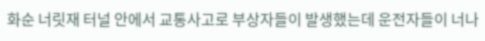화순 너릿재 터널 안에서 교통사고로 부상자들이 발생했는데 운전자들이 너나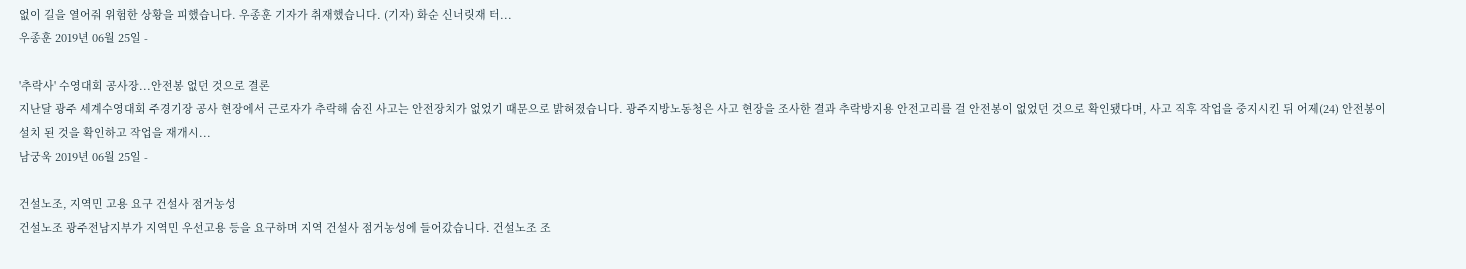없이 길을 열어줘 위험한 상황을 피했습니다. 우종훈 기자가 취재했습니다. (기자) 화순 신너릿재 터...
우종훈 2019년 06월 25일 -

'추락사' 수영대회 공사장...안전봉 없던 것으로 결론
지난달 광주 세계수영대회 주경기장 공사 현장에서 근로자가 추락해 숨진 사고는 안전장치가 없었기 때문으로 밝혀졌습니다. 광주지방노동청은 사고 현장을 조사한 결과 추락방지용 안전고리를 걸 안전봉이 없었던 것으로 확인됐다며, 사고 직후 작업을 중지시킨 뒤 어제(24) 안전봉이 설치 된 것을 확인하고 작업을 재개시...
남궁욱 2019년 06월 25일 -

건설노조, 지역민 고용 요구 건설사 점거농성
건설노조 광주전남지부가 지역민 우선고용 등을 요구하며 지역 건설사 점거농성에 들어갔습니다. 건설노조 조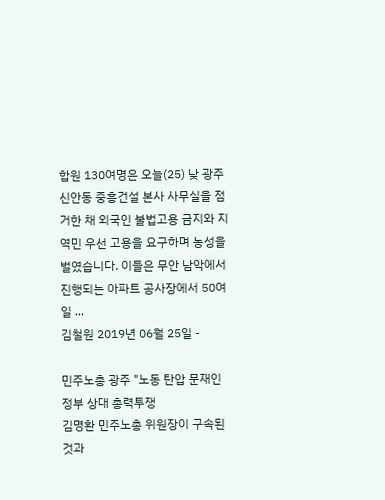합원 130여명은 오늘(25) 낮 광주 신안동 중흥건설 본사 사무실을 점거한 채 외국인 불법고용 금지와 지역민 우선 고용을 요구하며 농성을 벌였습니다. 이들은 무안 남악에서 진행되는 아파트 공사장에서 50여일 ...
김철원 2019년 06월 25일 -

민주노총 광주 "노동 탄압 문재인 정부 상대 총력투쟁
김명환 민주노총 위원장이 구속된 것과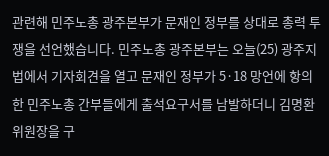관련해 민주노총 광주본부가 문재인 정부를 상대로 총력 투쟁을 선언했습니다. 민주노총 광주본부는 오늘(25) 광주지법에서 기자회견을 열고 문재인 정부가 5·18 망언에 항의한 민주노총 간부들에게 출석요구서를 남발하더니 김명환 위원장을 구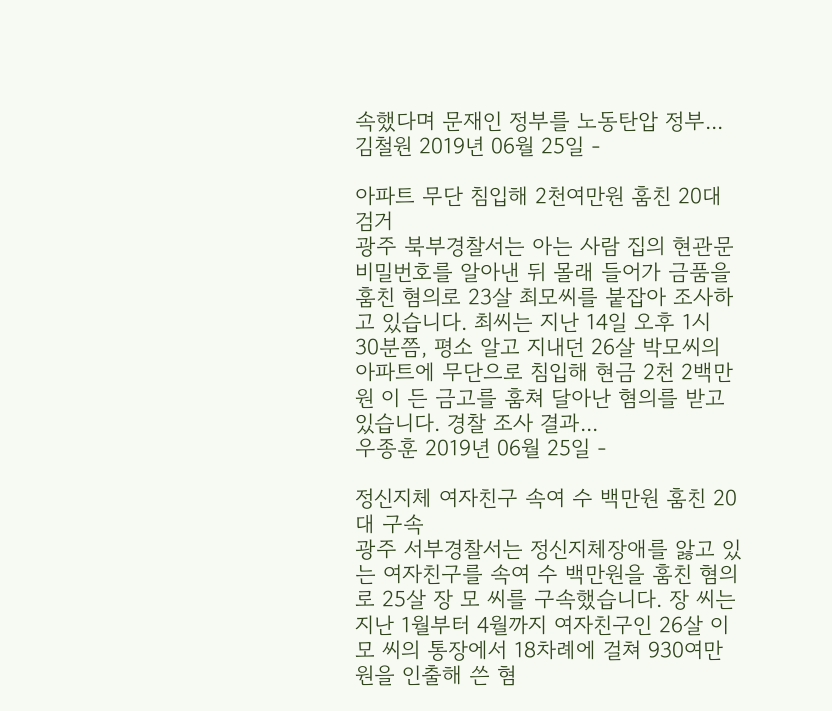속했다며 문재인 정부를 노동탄압 정부...
김철원 2019년 06월 25일 -

아파트 무단 침입해 2천여만원 훔친 20대 검거
광주 북부경찰서는 아는 사람 집의 현관문 비밀번호를 알아낸 뒤 몰래 들어가 금품을 훔친 혐의로 23살 최모씨를 붙잡아 조사하고 있습니다. 최씨는 지난 14일 오후 1시 30분쯤, 평소 알고 지내던 26살 박모씨의 아파트에 무단으로 침입해 현금 2천 2백만원 이 든 금고를 훔쳐 달아난 혐의를 받고 있습니다. 경찰 조사 결과...
우종훈 2019년 06월 25일 -

정신지체 여자친구 속여 수 백만원 훔친 20대 구속
광주 서부경찰서는 정신지체장애를 앓고 있는 여자친구를 속여 수 백만원을 훔친 혐의로 25살 장 모 씨를 구속했습니다. 장 씨는 지난 1월부터 4월까지 여자친구인 26살 이 모 씨의 통장에서 18차례에 걸쳐 930여만원을 인출해 쓴 혐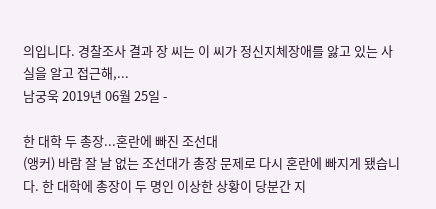의입니다. 경찰조사 결과 장 씨는 이 씨가 정신지체장애를 앓고 있는 사실을 알고 접근해,...
남궁욱 2019년 06월 25일 -

한 대학 두 총장...혼란에 빠진 조선대
(앵커) 바람 잘 날 없는 조선대가 총장 문제로 다시 혼란에 빠지게 됐습니다. 한 대학에 총장이 두 명인 이상한 상황이 당분간 지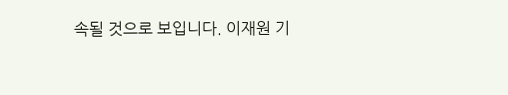속될 것으로 보입니다. 이재원 기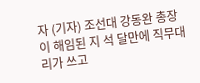자 (기자) 조선대 강동완 총장이 해임된 지 석 달만에 직무대리가 쓰고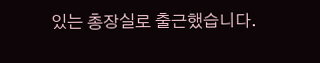있는 총장실로 출근했습니다.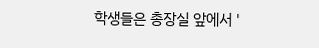학생들은 총장실 앞에서 '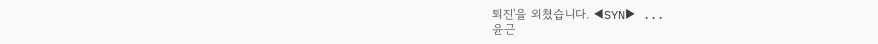퇴진'을 외쳤습니다. ◀SYN▶ ...
윤근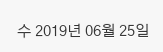수 2019년 06월 25일